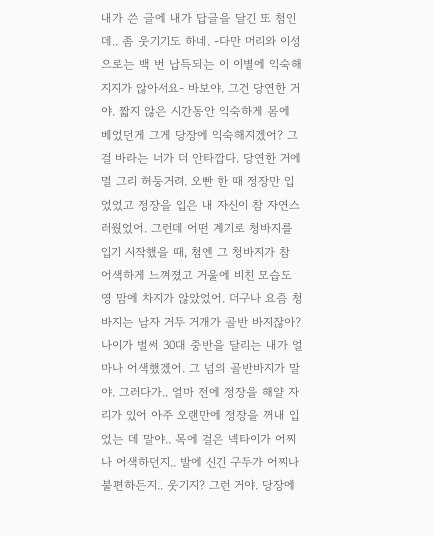내가 쓴 글에 내가 답글을 달긴 또 첨인데.. 좀 웃기기도 하네. -다만 머리와 이성으로는 백 번 납득되는 이 이별에 익숙해지지가 않아서요- 바보야. 그건 당연한 거야. 짧지 않은 시간동안 익숙하게 몸에 베었던게 그게 당장에 익숙해지겠어? 그걸 바라는 너가 더 안타깝다. 당연한 거에 멀 그리 허둥거려. 오빤 한 때 정장만 입었었고 정장을 입은 내 자신이 참 자연스러웠었어. 그런데 어떤 계기로 청바지를 입기 시작했을 때, 첨엔 그 청바지가 참 어색하게 느껴졌고 거울에 비친 모습도 영 맘에 차지가 않았었어. 더구나 요즘 청바지는 남자 거두 거개가 골반 바지잖아? 나이가 벌써 30대 중반을 달리는 내가 얼마나 어색했겠어. 그 넘의 골반바지가 말야. 그러다가.. 얼마 전에 정장을 해얄 자리가 있어 아주 오랜만에 정장을 꺼내 입었는 데 말야.. 목에 걸은 넥타이가 어찌나 어색하던지.. 발에 신긴 구두가 어찌나 불편하든지.. 웃기지? 그런 거야. 당장에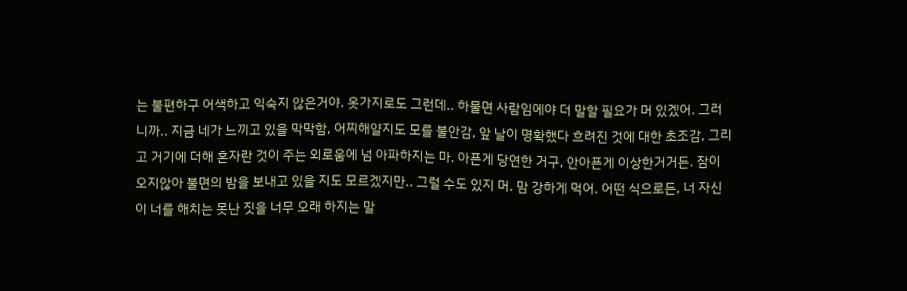는 불편하구 어색하고 익숙지 않은거야. 옷가지로도 그런데.. 하물면 사람임에야 더 말할 필요가 머 있겠어. 그러니까.. 지금 네가 느끼고 있을 막막함, 어찌해얄지도 모를 불안감, 앞 날이 명확했다 흐려진 것에 대한 초조감, 그리고 거기에 더해 혼자란 것이 주는 외로움에 넘 아파하지는 마. 아픈게 당연한 거구, 안아픈게 이상한거거든. 잠이 오지않아 불면의 밤을 보내고 있을 지도 모르겠지만.. 그럴 수도 있지 머. 맘 강하게 먹어. 어떤 식으로든, 너 자신이 너를 해치는 못난 짓을 너무 오래 하지는 말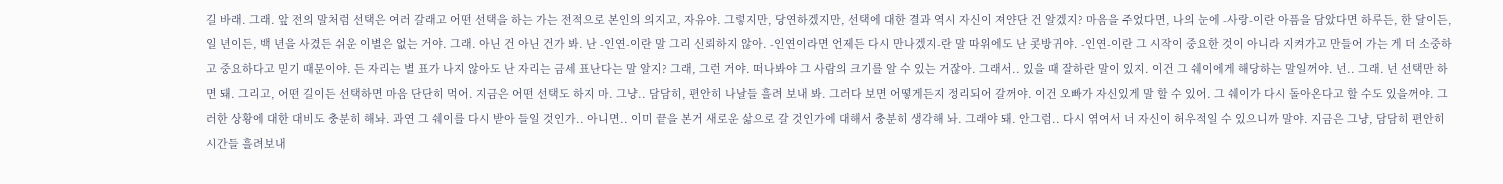길 바래. 그래. 앞 전의 말처럼 선택은 여러 갈래고 어떤 선택을 하는 가는 전적으로 본인의 의지고, 자유야. 그렇지만, 당연하겠지만, 선택에 대한 결과 역시 자신이 져얀단 건 알겠지? 마음을 주었다면, 나의 눈에 -사랑-이란 아픔을 담았다면 하루든, 한 달이든, 일 년이든, 백 년을 사겼든 쉬운 이별은 없는 거야. 그래. 아닌 건 아닌 건가 봐. 난 -인연-이란 말 그리 신뢰하지 않아. -인연이라면 언제든 다시 만나겠지-란 말 따위에도 난 콧방귀야. -인연-이란 그 시작이 중요한 것이 아니라 지켜가고 만들어 가는 게 더 소중하고 중요하다고 믿기 때문이야. 든 자리는 별 표가 나지 않아도 난 자리는 금세 표난다는 말 알지? 그래, 그런 거야. 떠나봐야 그 사람의 크기를 알 수 있는 거잖아. 그래서.. 있을 때 잘하란 말이 있지. 이건 그 쉐이에게 해당하는 말일꺼야. 넌.. 그래. 넌 선택만 하면 돼. 그리고, 어떤 길이든 선택하면 마음 단단히 먹어. 지금은 어떤 선택도 하지 마. 그냥.. 담담히, 편안히 나날들 흘려 보내 봐. 그러다 보면 어떻게든지 정리되어 갈꺼야. 이건 오빠가 자신있게 말 할 수 있어. 그 쉐이가 다시 돌아온다고 할 수도 있을꺼야. 그러한 상황에 대한 대비도 충분히 해놔. 과연 그 쉐이를 다시 받아 들일 것인가.. 아니면.. 이미 끝을 본거 새로운 삶으로 갈 것인가에 대해서 충분히 생각해 놔. 그래야 돼. 안그럼.. 다시 엮여서 너 자신이 허우적일 수 있으니까 말야. 지금은 그냥, 담담히 편안히 시간들 흘려보내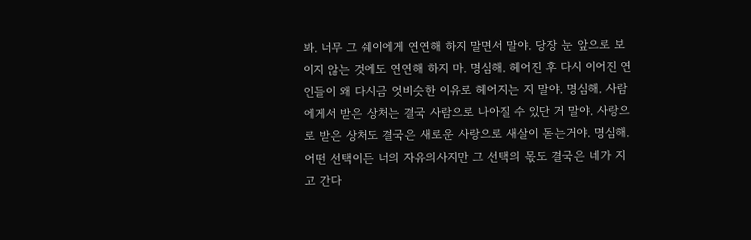봐. 너무 그 쉐이에게 연연해 하지 말면서 말야. 당장 눈 앞으로 보이지 않는 것에도 연연해 하지 마. 명심해. 헤어진 후 다시 이어진 연인들이 왜 다시금 엇비슷한 이유로 헤어지는 지 말야. 명심해. 사람에게서 받은 상처는 결국 사람으로 나아질 수 있단 거 말야. 사랑으로 받은 상처도 결국은 새로운 사랑으로 새살이 돋는거야. 명심해. 어떤 선택이든 너의 자유의사지만 그 선택의 몫도 결국은 네가 지고 간다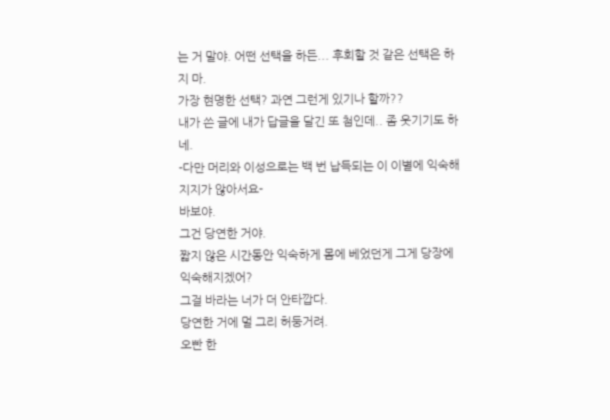는 거 말야. 어떤 선택을 하든... 후회할 것 같은 선택은 하지 마.
가장 현명한 선택? 과연 그런게 있기나 할까??
내가 쓴 글에 내가 답글을 달긴 또 첨인데.. 좀 웃기기도 하네.
-다만 머리와 이성으로는 백 번 납득되는 이 이별에 익숙해지지가 않아서요-
바보야.
그건 당연한 거야.
짧지 않은 시간동안 익숙하게 몸에 베었던게 그게 당장에 익숙해지겠어?
그걸 바라는 너가 더 안타깝다.
당연한 거에 멀 그리 허둥거려.
오빤 한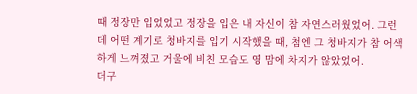때 정장만 입었었고 정장을 입은 내 자신이 참 자연스러웠었어. 그런데 어떤 계기로 청바지를 입기 시작했을 때, 첨엔 그 청바지가 참 어색하게 느껴졌고 거울에 비친 모습도 영 맘에 차지가 않았었어.
더구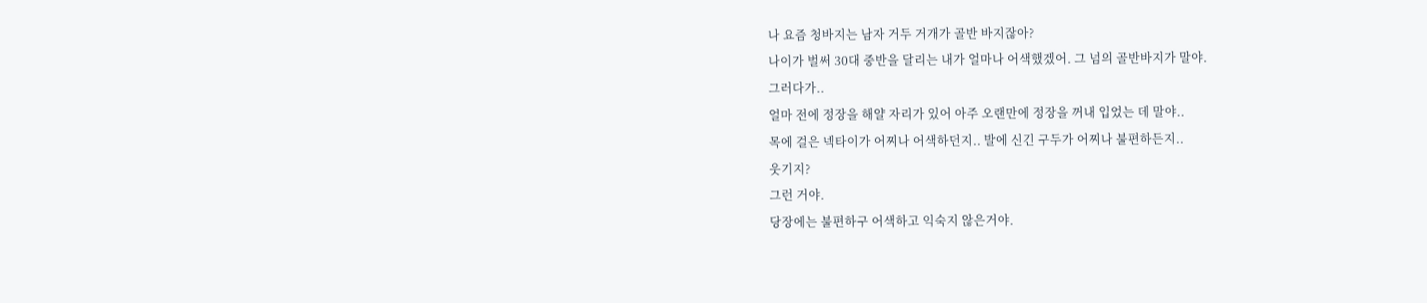나 요즘 청바지는 남자 거두 거개가 골반 바지잖아?
나이가 벌써 30대 중반을 달리는 내가 얼마나 어색했겠어. 그 넘의 골반바지가 말야.
그러다가..
얼마 전에 정장을 해얄 자리가 있어 아주 오랜만에 정장을 꺼내 입었는 데 말야..
목에 걸은 넥타이가 어찌나 어색하던지.. 발에 신긴 구두가 어찌나 불편하든지..
웃기지?
그런 거야.
당장에는 불편하구 어색하고 익숙지 않은거야.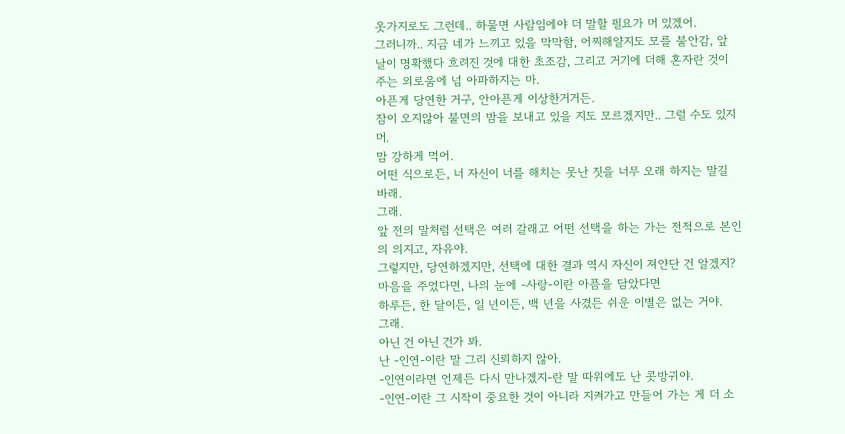옷가지로도 그런데.. 하물면 사람임에야 더 말할 필요가 머 있겠어.
그러니까.. 지금 네가 느끼고 있을 막막함, 어찌해얄지도 모를 불안감, 앞 날이 명확했다 흐려진 것에 대한 초조감, 그리고 거기에 더해 혼자란 것이 주는 외로움에 넘 아파하지는 마.
아픈게 당연한 거구, 안아픈게 이상한거거든.
잠이 오지않아 불면의 밤을 보내고 있을 지도 모르겠지만.. 그럴 수도 있지 머.
맘 강하게 먹어.
어떤 식으로든, 너 자신이 너를 해치는 못난 짓을 너무 오래 하지는 말길 바래.
그래.
앞 전의 말처럼 선택은 여러 갈래고 어떤 선택을 하는 가는 전적으로 본인의 의지고, 자유야.
그렇지만, 당연하겠지만, 선택에 대한 결과 역시 자신이 져얀단 건 알겠지?
마음을 주었다면, 나의 눈에 -사랑-이란 아픔을 담았다면
하루든, 한 달이든, 일 년이든, 백 년을 사겼든 쉬운 이별은 없는 거야.
그래.
아닌 건 아닌 건가 봐.
난 -인연-이란 말 그리 신뢰하지 않아.
-인연이라면 언제든 다시 만나겠지-란 말 따위에도 난 콧방귀야.
-인연-이란 그 시작이 중요한 것이 아니라 지켜가고 만들어 가는 게 더 소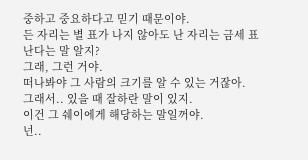중하고 중요하다고 믿기 때문이야.
든 자리는 별 표가 나지 않아도 난 자리는 금세 표난다는 말 알지?
그래, 그런 거야.
떠나봐야 그 사람의 크기를 알 수 있는 거잖아.
그래서.. 있을 때 잘하란 말이 있지.
이건 그 쉐이에게 해당하는 말일꺼야.
넌..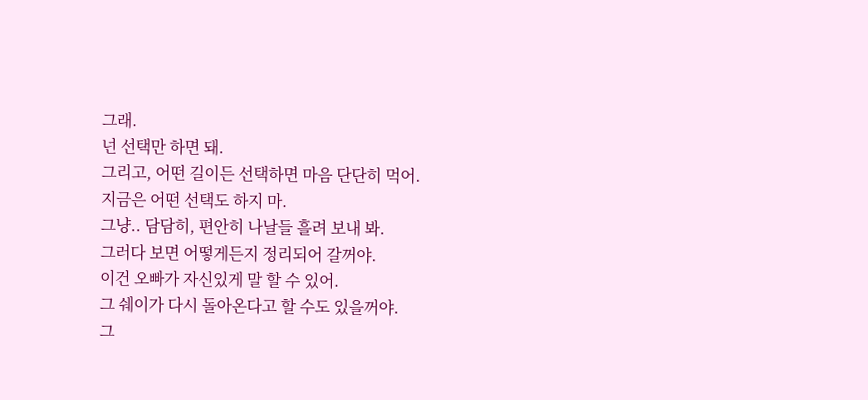그래.
넌 선택만 하면 돼.
그리고, 어떤 길이든 선택하면 마음 단단히 먹어.
지금은 어떤 선택도 하지 마.
그냥.. 담담히, 편안히 나날들 흘려 보내 봐.
그러다 보면 어떻게든지 정리되어 갈꺼야.
이건 오빠가 자신있게 말 할 수 있어.
그 쉐이가 다시 돌아온다고 할 수도 있을꺼야.
그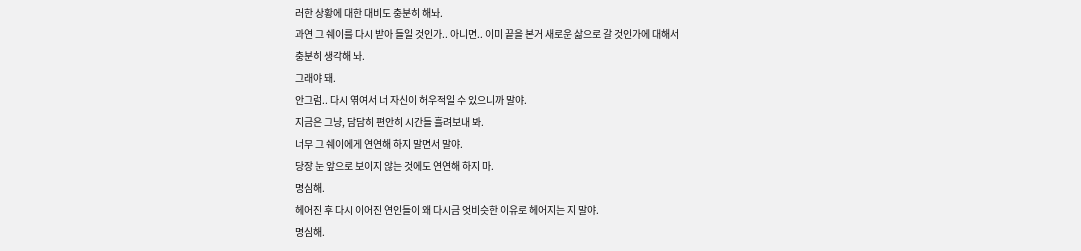러한 상황에 대한 대비도 충분히 해놔.
과연 그 쉐이를 다시 받아 들일 것인가.. 아니면.. 이미 끝을 본거 새로운 삶으로 갈 것인가에 대해서
충분히 생각해 놔.
그래야 돼.
안그럼.. 다시 엮여서 너 자신이 허우적일 수 있으니까 말야.
지금은 그냥, 담담히 편안히 시간들 흘려보내 봐.
너무 그 쉐이에게 연연해 하지 말면서 말야.
당장 눈 앞으로 보이지 않는 것에도 연연해 하지 마.
명심해.
헤어진 후 다시 이어진 연인들이 왜 다시금 엇비슷한 이유로 헤어지는 지 말야.
명심해.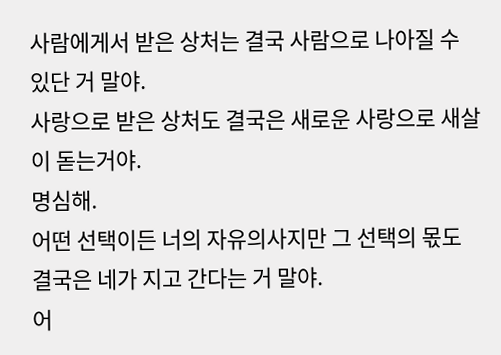사람에게서 받은 상처는 결국 사람으로 나아질 수 있단 거 말야.
사랑으로 받은 상처도 결국은 새로운 사랑으로 새살이 돋는거야.
명심해.
어떤 선택이든 너의 자유의사지만 그 선택의 몫도 결국은 네가 지고 간다는 거 말야.
어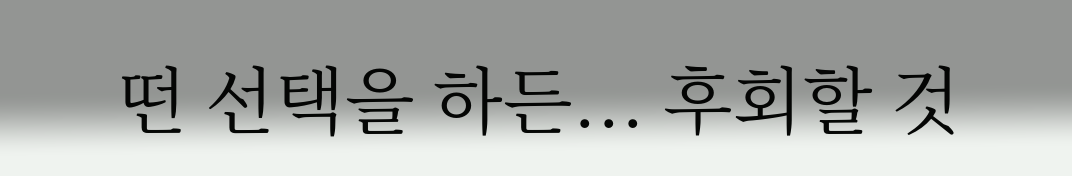떤 선택을 하든... 후회할 것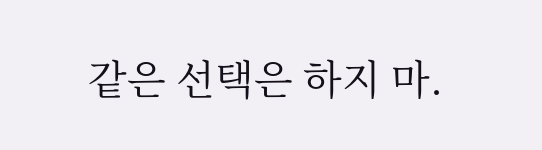같은 선택은 하지 마.